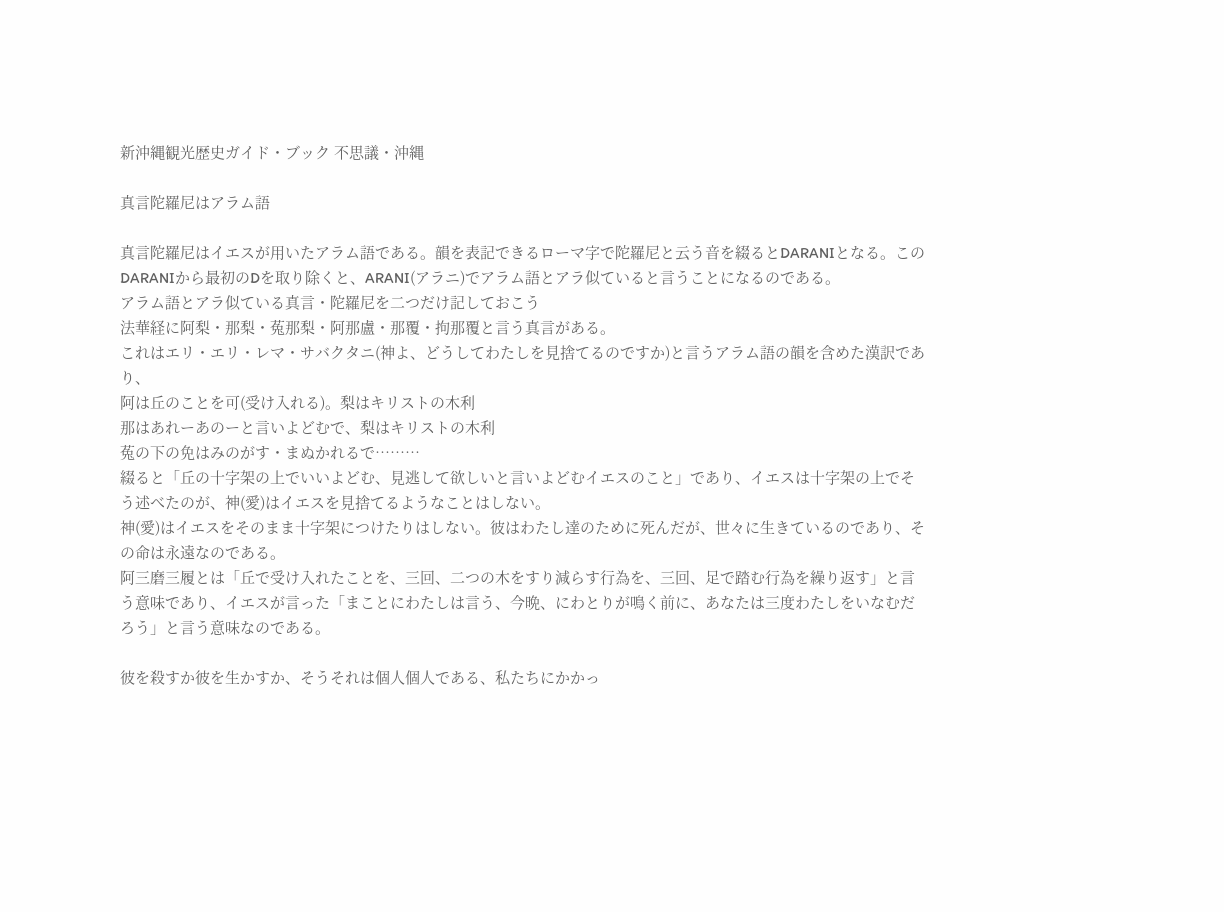新沖縄観光歴史ガイド・ブック 不思議・沖縄

真言陀羅尼はアラム語

真言陀羅尼はイエスが用いたアラム語である。韻を表記できるローマ字で陀羅尼と云う音を綴るとDARANIとなる。このDARANIから最初のDを取り除くと、ARANI(アラニ)でアラム語とアラ似ていると言うことになるのである。
アラム語とアラ似ている真言・陀羅尼を二つだけ記しておこう
法華経に阿梨・那梨・菟那梨・阿那盧・那覆・拘那覆と言う真言がある。
これはエリ・エリ・レマ・サバクタニ(神よ、どうしてわたしを見捨てるのですか)と言うアラム語の韻を含めた漢訳であり、
阿は丘のことを可(受け入れる)。梨はキリストの木利
那はあれーあのーと言いよどむで、梨はキリストの木利
菟の下の免はみのがす・まぬかれるで………
綴ると「丘の十字架の上でいいよどむ、見逃して欲しいと言いよどむイエスのこと」であり、イエスは十字架の上でそう述べたのが、神(愛)はイエスを見捨てるようなことはしない。
神(愛)はイエスをそのまま十字架につけたりはしない。彼はわたし達のために死んだが、世々に生きているのであり、その命は永遠なのである。
阿三磨三履とは「丘で受け入れたことを、三回、二つの木をすり減らす行為を、三回、足で踏む行為を繰り返す」と言う意味であり、イエスが言った「まことにわたしは言う、今晩、にわとりが鳴く前に、あなたは三度わたしをいなむだろう」と言う意味なのである。

彼を殺すか彼を生かすか、そうそれは個人個人である、私たちにかかっ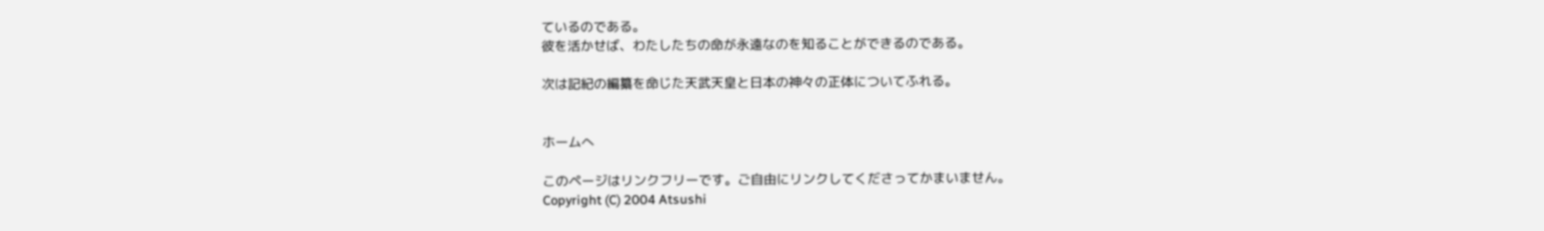ているのである。
彼を活かせば、わたしたちの命が永遠なのを知ることができるのである。

次は記紀の編纂を命じた天武天皇と日本の神々の正体についてふれる。


ホームへ

このページはリンクフリーです。ご自由にリンクしてくださってかまいません。
Copyright (C) 2004 Atsushi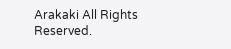Arakaki All Rights Reserved.